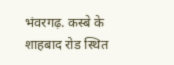भंवरगढ़. कस्बे के शाहबाद रोड स्थित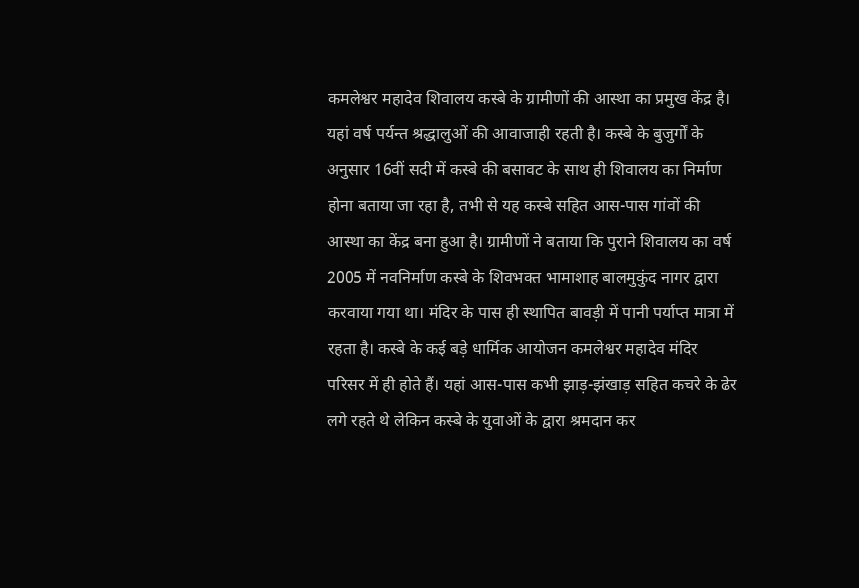कमलेश्वर महादेव शिवालय कस्बे के ग्रामीणों की आस्था का प्रमुख केंद्र है। यहां वर्ष पर्यन्त श्रद्धालुओं की आवाजाही रहती है। कस्बे के बुजुर्गों के अनुसार 16वीं सदी में कस्बे की बसावट के साथ ही शिवालय का निर्माण होना बताया जा रहा है, तभी से यह कस्बे सहित आस-पास गांवों की आस्था का केंद्र बना हुआ है। ग्रामीणों ने बताया कि पुराने शिवालय का वर्ष 2005 में नवनिर्माण कस्बे के शिवभक्त भामाशाह बालमुकुंद नागर द्वारा करवाया गया था। मंदिर के पास ही स्थापित बावड़ी में पानी पर्याप्त मात्रा में रहता है। कस्बे के कई बड़े धार्मिक आयोजन कमलेश्वर महादेव मंदिर परिसर में ही होते हैं। यहां आस-पास कभी झाड़-झंखाड़ सहित कचरे के ढेर लगे रहते थे लेकिन कस्बे के युवाओं के द्वारा श्रमदान कर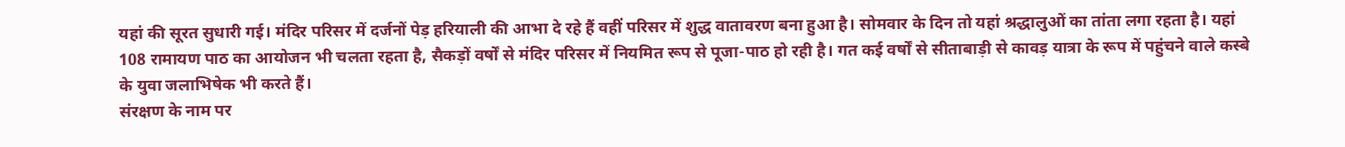यहां की सूरत सुधारी गई। मंदिर परिसर में दर्जनों पेड़ हरियाली की आभा दे रहे हैं वहीं परिसर में शुद्ध वातावरण बना हुआ है। सोमवार के दिन तो यहां श्रद्धालुओं का तांता लगा रहता है। यहां 108 रामायण पाठ का आयोजन भी चलता रहता है, सैकड़ों वर्षों से मंदिर परिसर में नियमित रूप से पूजा-पाठ हो रही है। गत कई वर्षों से सीताबाड़ी से कावड़ यात्रा के रूप में पहुंचने वाले कस्बे के युवा जलाभिषेक भी करते हैं।
संरक्षण के नाम पर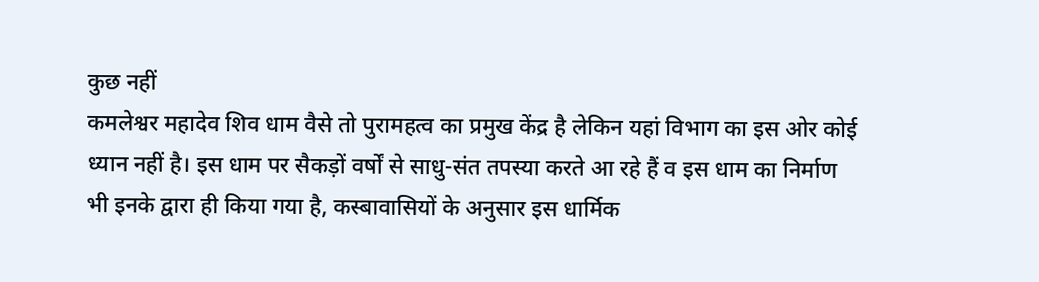कुछ नहीं
कमलेश्वर महादेव शिव धाम वैसे तो पुरामहत्व का प्रमुख केंद्र है लेकिन यहां विभाग का इस ओर कोई ध्यान नहीं है। इस धाम पर सैकड़ों वर्षों से साधु-संत तपस्या करते आ रहे हैं व इस धाम का निर्माण भी इनके द्वारा ही किया गया है, कस्बावासियों के अनुसार इस धार्मिक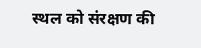स्थल को संरक्षण की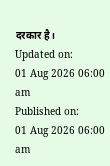दरकार है।
Updated on:
01 Aug 2026 06:00 am
Published on:
01 Aug 2026 06:00 am